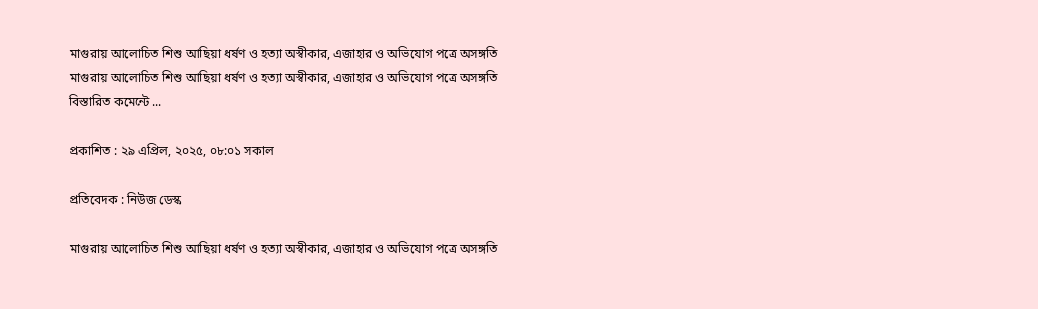মাগুরায় আলোচিত শিশু আছিয়া ধর্ষণ ও হত্যা অস্বীকার, এজাহার ও অভিযোগ পত্রে অসঙ্গতি
মাগুরায় আলোচিত শিশু আছিয়া ধর্ষণ ও হত্যা অস্বীকার, এজাহার ও অভিযোগ পত্রে অসঙ্গতি
বিস্তারিত কমেন্টে ...

প্রকাশিত : ২৯ এপ্রিল, ২০২৫, ০৮:০১ সকাল

প্রতিবেদক : নিউজ ডেস্ক

মাগুরায় আলোচিত শিশু আছিয়া ধর্ষণ ও হত্যা অস্বীকার, এজাহার ও অভিযোগ পত্রে অসঙ্গতি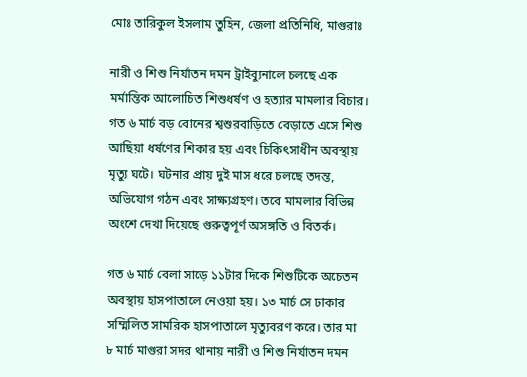মোঃ তারিকুল ইসলাম তুহিন, জেলা প্রতিনিধি, মাগুরাঃ

নারী ও শিশু নির্যাতন দমন ট্রাইব্যুনালে চলছে এক মর্মান্তিক আলোচিত শিশুধর্ষণ ও হত্যার মামলার বিচার।
গত ৬ মার্চ বড় বোনের শ্বশুরবাড়িতে বেড়াতে এসে শিশু আছিয়া ধর্ষণের শিকার হয় এবং চিকিৎসাধীন অবস্থায়  মৃত্যু ঘটে। ঘটনার প্রায় দুই মাস ধরে চলছে তদন্ত, অভিযোগ গঠন এবং সাক্ষ্যগ্রহণ। তবে মামলার বিভিন্ন অংশে দেখা দিয়েছে গুরুত্বপূর্ণ অসঙ্গতি ও বিতর্ক।

গত ৬ মার্চ বেলা সাড়ে ১১টার দিকে শিশুটিকে অচেতন অবস্থায় হাসপাতালে নেওয়া হয়। ১৩ মার্চ সে ঢাকার সম্মিলিত সামরিক হাসপাতালে মৃত্যুবরণ করে। তার মা ৮ মার্চ মাগুরা সদর থানায় নারী ও শিশু নির্যাতন দমন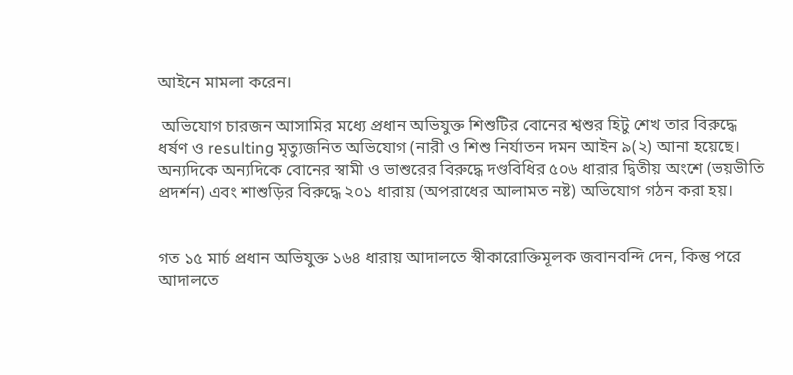আইনে মামলা করেন।

 অভিযোগ চারজন আসামির মধ্যে প্রধান অভিযুক্ত শিশুটির বোনের শ্বশুর হিটু শেখ তার বিরুদ্ধে ধর্ষণ ও resulting মৃত্যুজনিত অভিযোগ (নারী ও শিশু নির্যাতন দমন আইন ৯(২) আনা হয়েছে। অন্যদিকে অন্যদিকে বোনের স্বামী ও ভাশুরের বিরুদ্ধে দণ্ডবিধির ৫০৬ ধারার দ্বিতীয় অংশে (ভয়ভীতি প্রদর্শন) এবং শাশুড়ির বিরুদ্ধে ২০১ ধারায় (অপরাধের আলামত নষ্ট) অভিযোগ গঠন করা হয়।


গত ১৫ মার্চ প্রধান অভিযুক্ত ১৬৪ ধারায় আদালতে স্বীকারোক্তিমূলক জবানবন্দি দেন, কিন্তু পরে আদালতে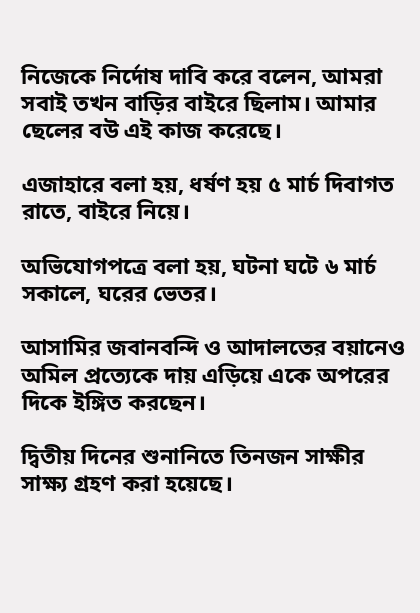নিজেকে নির্দোষ দাবি করে বলেন, আমরা সবাই তখন বাড়ির বাইরে ছিলাম। আমার ছেলের বউ এই কাজ করেছে।

এজাহারে বলা হয়, ধর্ষণ হয় ৫ মার্চ দিবাগত রাতে, বাইরে নিয়ে।

অভিযোগপত্রে বলা হয়, ঘটনা ঘটে ৬ মার্চ সকালে, ঘরের ভেতর।

আসামির জবানবন্দি ও আদালতের বয়ানেও অমিল প্রত্যেকে দায় এড়িয়ে একে অপরের দিকে ইঙ্গিত করছেন।

দ্বিতীয় দিনের শুনানিতে তিনজন সাক্ষীর সাক্ষ্য গ্রহণ করা হয়েছে।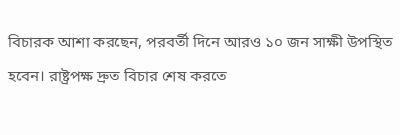বিচারক আশা করছেন, পরবর্তী দিনে আরও ১০ জন সাক্ষী উপস্থিত হবেন। রাষ্ট্রপক্ষ দ্রুত বিচার শেষ করতে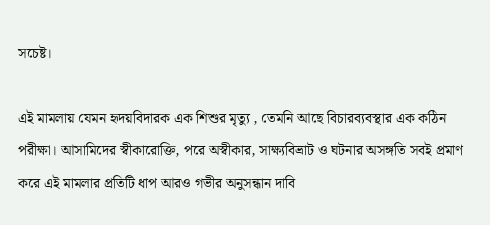সচেষ্ট।

এই মামলায় যেমন হৃদয়বিদারক এক শিশুর মৃত্যু , তেমনি আছে বিচারব্যবস্থার এক কঠিন পরীক্ষা। আসামিদের স্বীকারোক্তি, পরে অস্বীকার, সাক্ষ্যবিভ্রাট ও ঘটনার অসঙ্গতি সবই প্রমাণ করে এই মামলার প্রতিটি ধাপ আরও গভীর অনুসন্ধান দাবি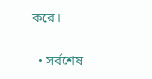করে।

  • সর্বশেষ